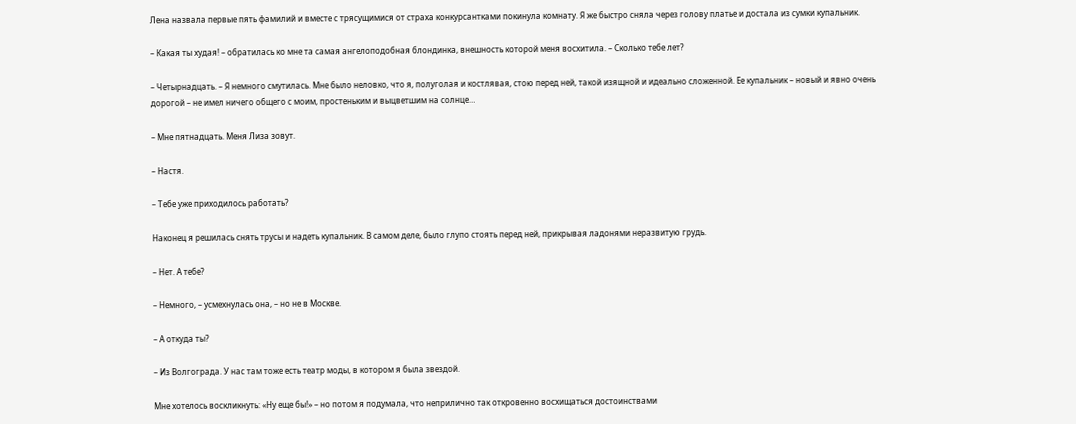Лена назвала первые пять фамилий и вместе с трясущимися от страха конкурсантками покинула комнату. Я же быстро сняла через голову платье и достала из сумки купальник.

– Какая ты худая! – обратилась ко мне та самая ангелоподобная блондинка, внешность которой меня восхитила. – Сколько тебе лет?

– Четырнадцать. – Я немного смутилась. Мне было неловко, что я, полуголая и костлявая, стою перед ней, такой изящной и идеально сложенной. Ее купальник – новый и явно очень дорогой – не имел ничего общего с моим, простеньким и выцветшим на солнце…

– Мне пятнадцать. Меня Лиза зовут.

– Настя.

– Тебе уже приходилось работать?

Наконец я решилась снять трусы и надеть купальник. В самом деле, было глупо стоять перед ней, прикрывая ладонями неразвитую грудь.

– Нет. А тебе?

– Немного, – усмехнулась она, – но не в Москве.

– А откуда ты?

– Из Волгограда. У нас там тоже есть театр моды, в котором я была звездой.

Мне хотелось воскликнуть: «Ну еще бы!» – но потом я подумала, что неприлично так откровенно восхищаться достоинствами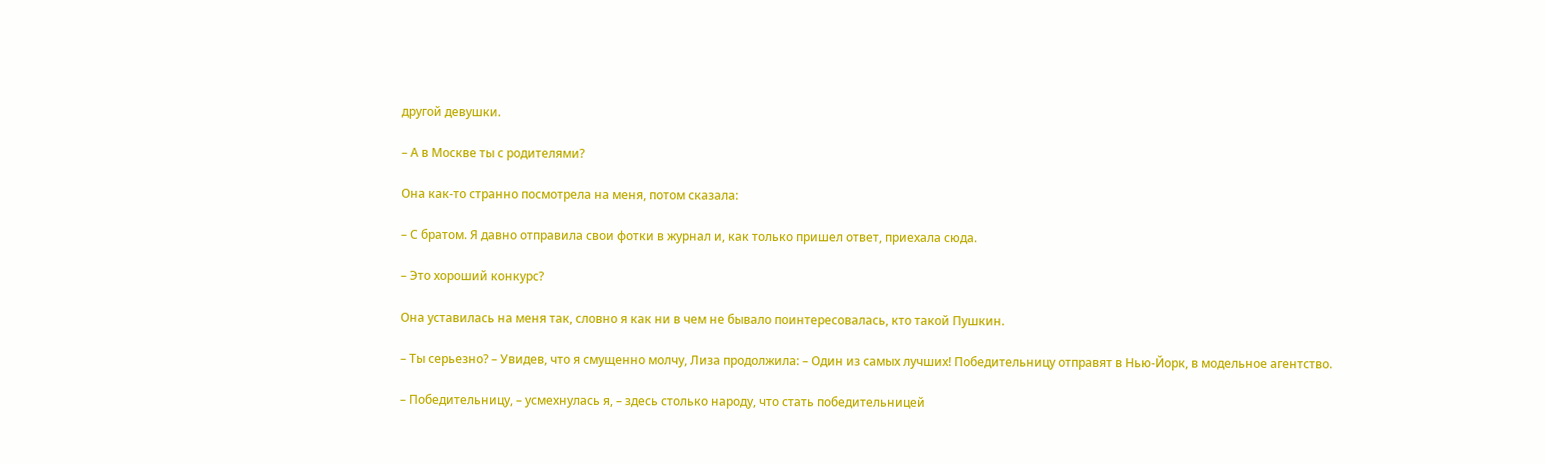другой девушки.

– А в Москве ты с родителями?

Она как-то странно посмотрела на меня, потом сказала:

– С братом. Я давно отправила свои фотки в журнал и, как только пришел ответ, приехала сюда.

– Это хороший конкурс?

Она уставилась на меня так, словно я как ни в чем не бывало поинтересовалась, кто такой Пушкин.

– Ты серьезно? – Увидев, что я смущенно молчу, Лиза продолжила: – Один из самых лучших! Победительницу отправят в Нью-Йорк, в модельное агентство.

– Победительницу, – усмехнулась я, – здесь столько народу, что стать победительницей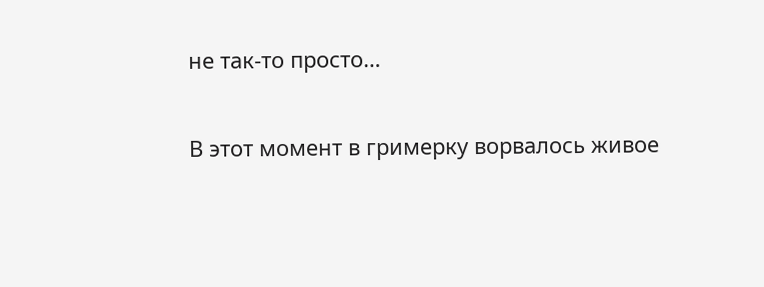не так-то просто…

В этот момент в гримерку ворвалось живое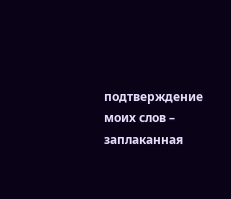подтверждение моих слов – заплаканная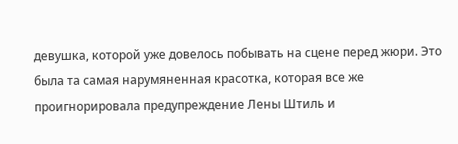девушка, которой уже довелось побывать на сцене перед жюри. Это была та самая нарумяненная красотка, которая все же проигнорировала предупреждение Лены Штиль и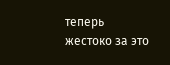теперь жестоко за это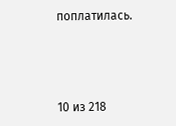поплатилась.



10 из 218